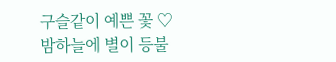구슬같이 예쁜 꽃 ♡밤하늘에 별이 등불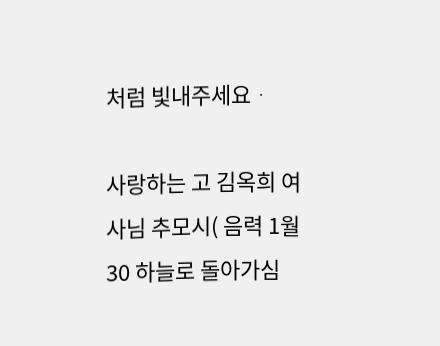처럼 빛내주세요ᆞ

사랑하는 고 김옥희 여사님 추모시( 음력 1월 30 하늘로 돌아가심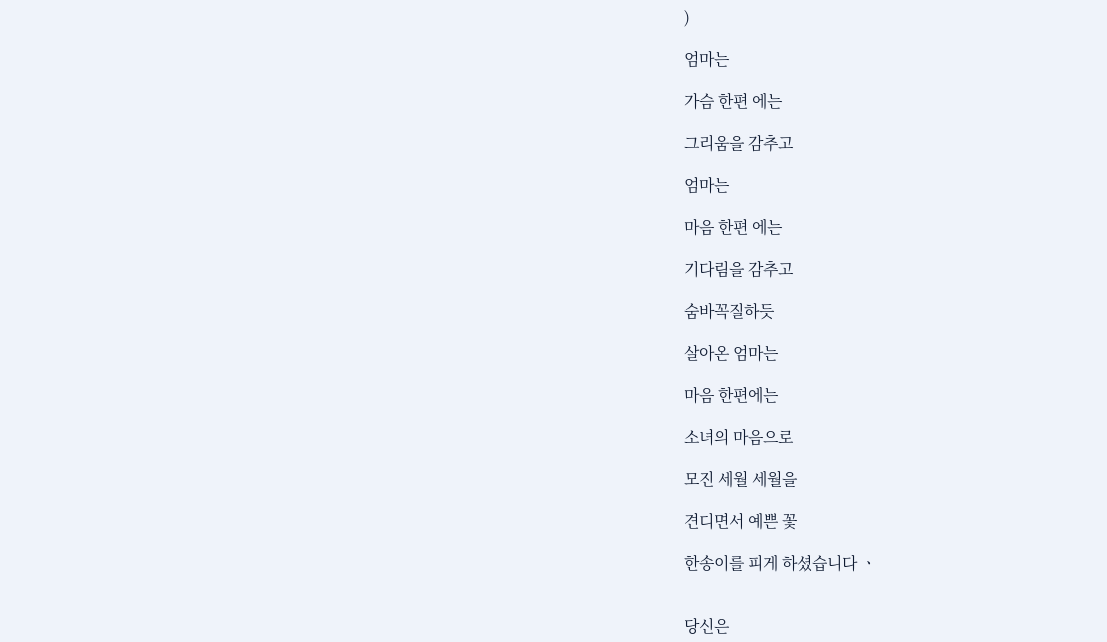)

엄마는

가슴 한편 에는

그리움을 감추고

엄마는

마음 한편 에는

기다림을 감추고

숨바꼭질하듯

살아온 엄마는

마음 한편에는

소녀의 마음으로

모진 세월 세월을

견디면서 예쁜 꽃

한송이를 피게 하셨습니다 ㆍ


당신은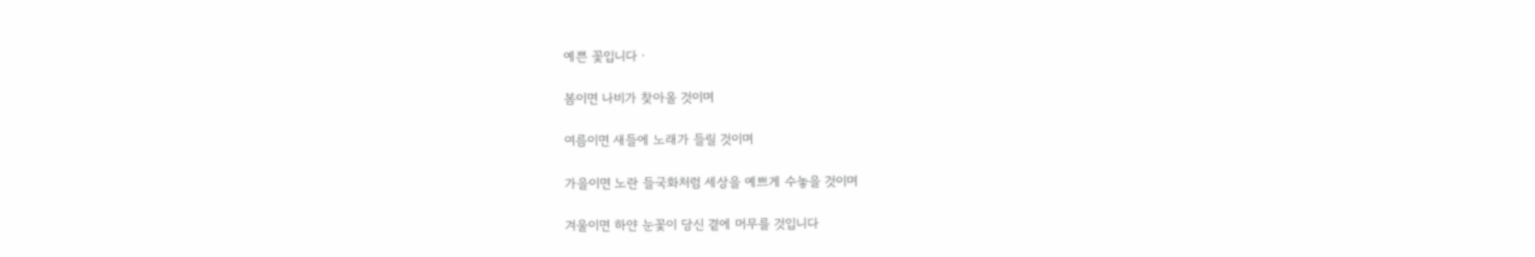예쁜 꽃입니다ㆍ

봄이면 나비가 찾아올 것이며

여름이면 새들에 노래가 들릴 것이며

가을이면 노란 들국화처럼 세상을 예쁘게 수놓을 것이며

겨울이면 하얀 눈꽃이 당신 곁에 머무를 것입니다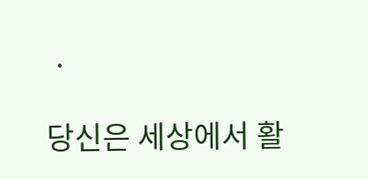ㆍ

당신은 세상에서 활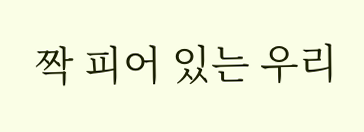짝 피어 있는 우리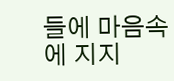들에 마음속에 지지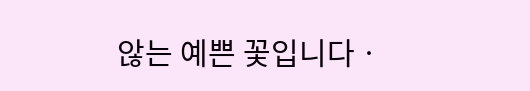않는 예쁜 꽃입니다ㆍ